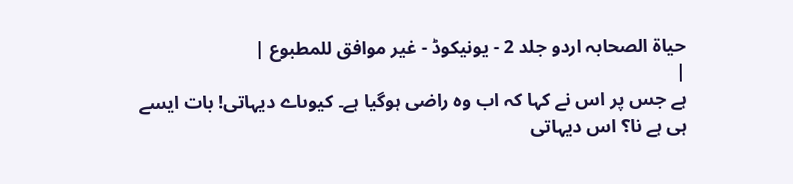حیاۃ الصحابہ اردو جلد 2 - یونیکوڈ - غیر موافق للمطبوع |
|
ہے جس پر اس نے کہا کہ اب وہ راضی ہوگیا ہے۔ کیوںاے دیہاتی! بات ایسے ہی ہے نا؟ اس دیہاتی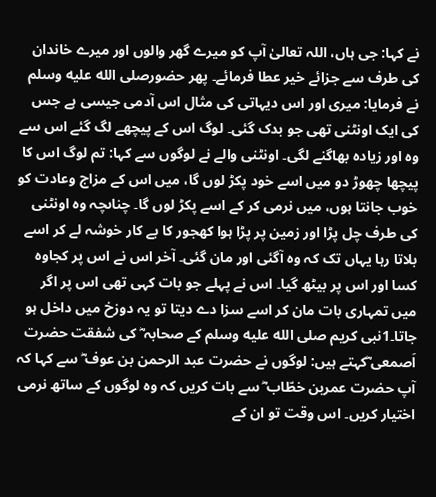نے کہا: جی ہاں، اللہ تعالیٰ آپ کو میرے گھر والوں اور میرے خاندان کی طرف سے جزائے خیر عطا فرمائے۔ پھر حضورصلى الله عليه وسلم نے فرمایا: میری اور اس دیہاتی کی مثال اس آدمی جیسی ہے جس کی ایک اونٹنی تھی جو بدک گئی۔ لوگ اس کے پیچھے لگ گئے اس سے وہ اور زیادہ بھاگنے لگی۔ اونٹنی والے نے لوگوں سے کہا: تم لوگ اس کا پیچھا چھوڑ دو میں اسے خود پکڑ لوں گا، میں اس کے مزاج وعادت کو خوب جانتا ہوں، میں نرمی کر کے اسے پکڑ لوں گا۔ چناںچہ وہ اونٹنی کی طرف چل پڑا اور زمین پر پڑا ہوا کھجور کا بے کار خوشہ لے کر اسے بلاتا رہا یہاں تک کہ وہ آگئی اور مان گئی۔ آخر اس نے اس پر کجاوہ کسا اور اس پر بیٹھ گیا۔ اس نے پہلے جو بات کہی تھی اس پر اگر میں تمہاری بات مان کر اسے سزا دے دیتا تو یہ دوزخ میں داخل ہو جاتا۔1نبی کریم صلى الله عليه وسلم کے صحابہ ؓ کی شفقت حضرت اَصمعی ؓکہتے ہیں: لوگوں نے حضرت عبد الرحمن بن عوف ؓ سے کہا کہ آپ حضرت عمربن خطّاب ؓ سے بات کریں کہ وہ لوگوں کے ساتھ نرمی اختیار کریں۔ اس وقت تو ان کے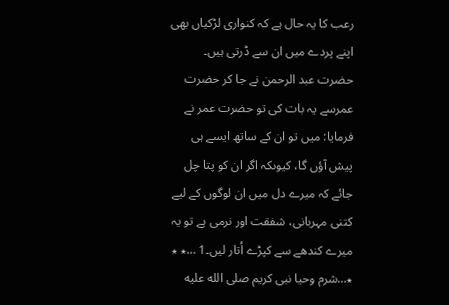رعب کا یہ حال ہے کہ کنواری لڑکیاں بھی اپنے پردے میں ان سے ڈرتی ہیں۔ حضرت عبد الرحمن نے جا کر حضرت عمرسے یہ بات کی تو حضرت عمر نے فرمایا: میں تو ان کے ساتھ ایسے ہی پیش آؤں گا، کیوںکہ اگر ان کو پتا چل جائے کہ میرے دل میں ان لوگوں کے لیے کتنی مہربانی، شفقت اور نرمی ہے تو یہ میرے کندھے سے کپڑے اُتار لیں۔1 …٭ ٭ ٭…شرم وحیا نبی کریم صلى الله عليه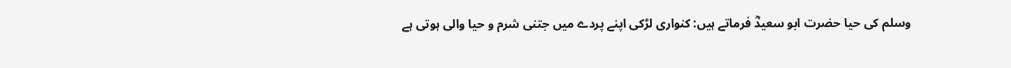وسلم کی حیا حضرت ابو سعیدؓ فرماتے ہیں: کنواری لڑکی اپنے پردے میں جتنی شرم و حیا والی ہوتی ہے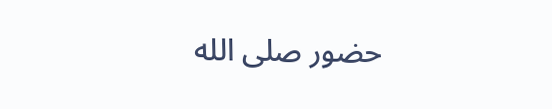حضور صلى الله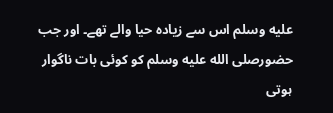عليه وسلم اس سے زیادہ حیا والے تھے۔ اور جب حضورصلى الله عليه وسلم کو کوئی بات ناگوار ہوتی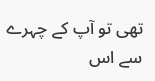تھی تو آپ کے چہرے سے اس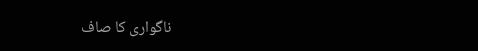ناگواری کا صاف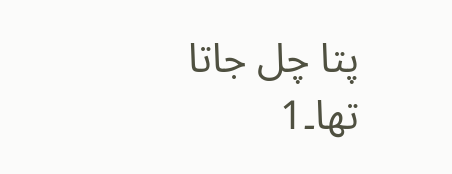پتا چل جاتا تھا۔1